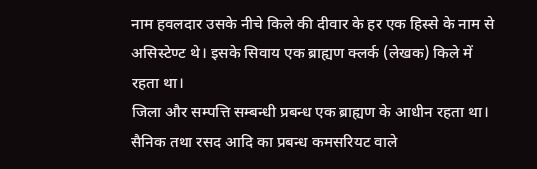नाम हवलदार उसके नीचे किले की दीवार के हर एक हिस्से के नाम से असिस्टेण्ट थे। इसके सिवाय एक ब्राह्यण क्लर्क (लेखक) किले में रहता था।
जिला और सम्पत्ति सम्बन्धी प्रबन्ध एक ब्राह्यण के आधीन रहता था। सैनिक तथा रसद आदि का प्रबन्ध कमसरियट वाले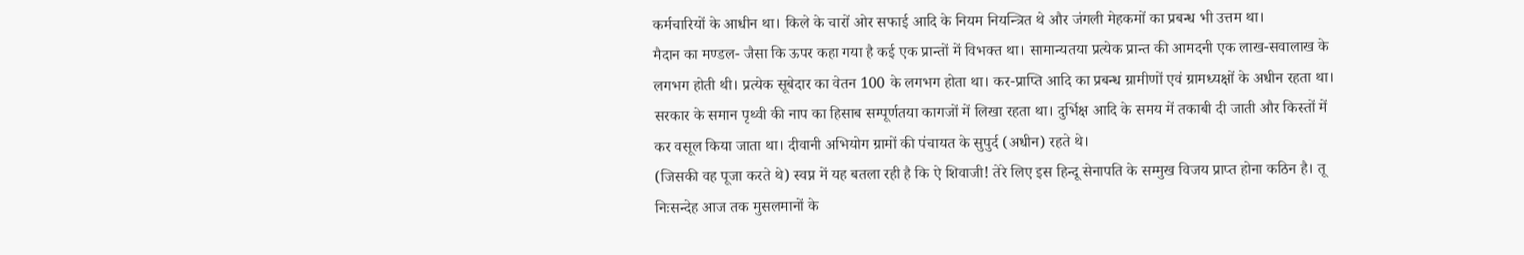कर्मचारियों के आधीन था। किले के चारों ओर सफाई आदि के नियम नियन्त्रित थे और जंगली मेहकमों का प्रबन्ध भी उत्तम था।
मैदान का मण्डल- जैसा कि ऊपर कहा गया है कई एक प्रान्तों में विभक्त था। सामान्यतया प्रत्येक प्रान्त की आमदनी एक लाख-सवालाख के लगभग होती थी। प्रत्येक सूबेदार का वेतन 100 के लगभग होता था। कर-प्राप्ति आदि का प्रबन्ध ग्रामीणों एवं ग्रामध्यक्षों के अधीन रहता था। सरकार के समान पृथ्वी की नाप का हिसाब सम्पूर्णतया कागजों में लिखा रहता था। दुर्भिक्ष आदि के समय में तकाबी दी जाती और किस्तों में कर वसूल किया जाता था। दीवानी अभियोग ग्रामों की पंचायत के सुपुर्द (अधीन) रहते थे।
(जिसकी वह पूजा करते थे) स्वप्न में यह बतला रही है कि ऐ शिवाजी! तेरे लिए इस हिन्दू सेनापति के सम्मुख विजय प्राप्त होना कठिन है। तू निःसन्देह आज तक मुसलमानों के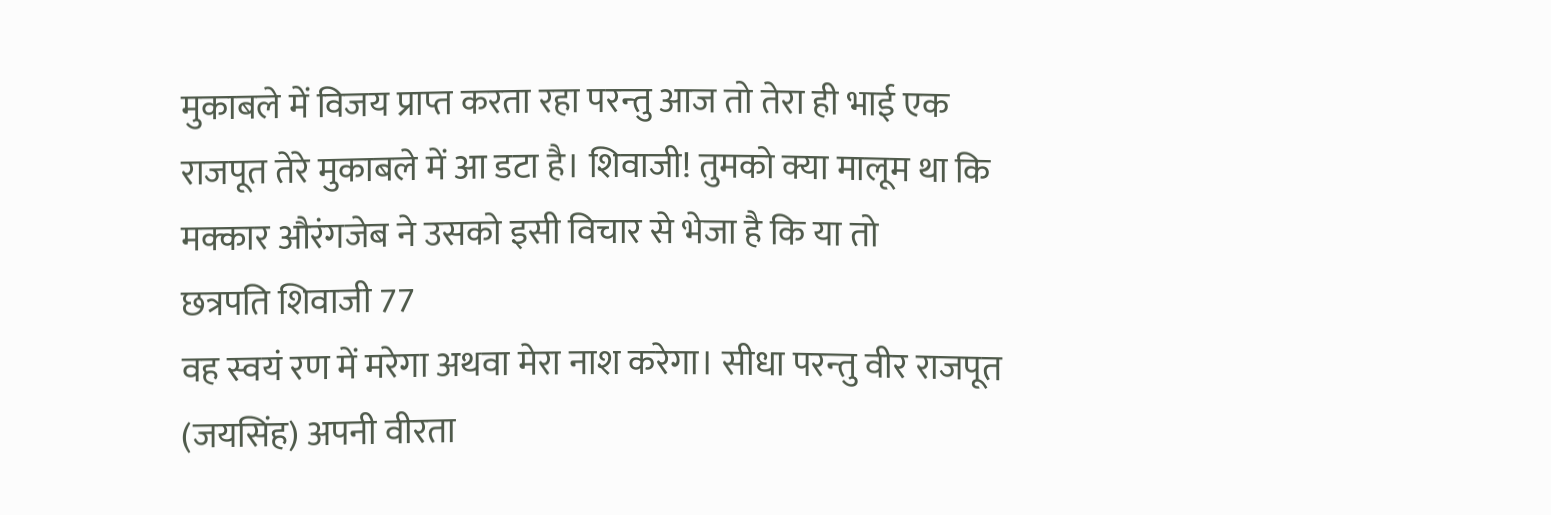मुकाबले में विजय प्राप्त करता रहा परन्तु आज तो तेरा ही भाई एक राजपूत तेरे मुकाबले में आ डटा है। शिवाजी! तुमको क्या मालूम था कि मक्कार औरंगजेब ने उसको इसी विचार से भेजा है कि या तो
छत्रपति शिवाजी 77
वह स्वयं रण में मरेगा अथवा मेरा नाश करेगा। सीधा परन्तु वीर राजपूत (जयसिंह) अपनी वीरता